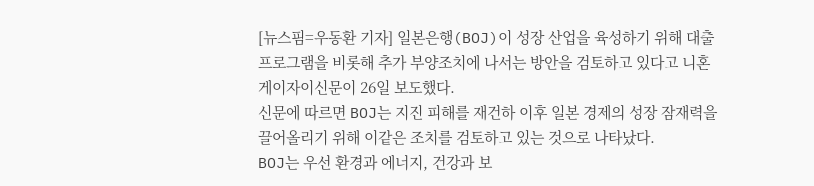[뉴스핌=우동환 기자] 일본은행(BOJ)이 성장 산업을 육성하기 위해 대출 프로그램을 비롯해 추가 부양조치에 나서는 방안을 검토하고 있다고 니혼게이자이신문이 26일 보도했다.
신문에 따르면 BOJ는 지진 피해를 재건하 이후 일본 경제의 성장 잠재력을 끌어올리기 위해 이같은 조치를 검토하고 있는 것으로 나타났다.
BOJ는 우선 환경과 에너지, 건강과 보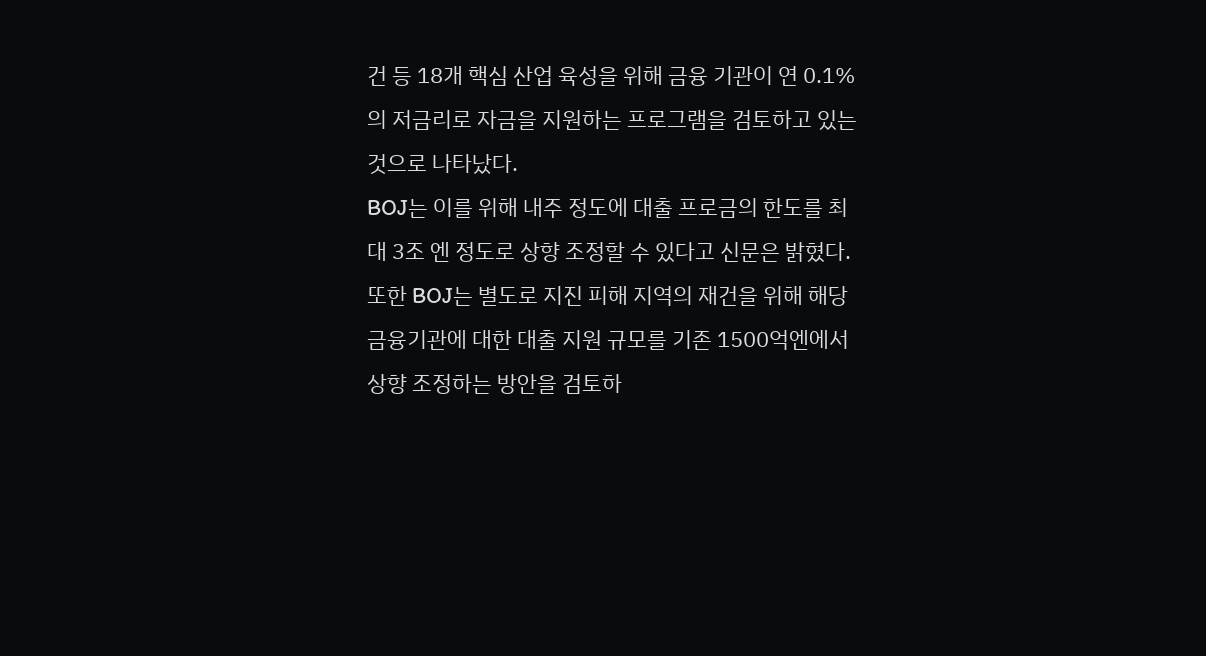건 등 18개 핵심 산업 육성을 위해 금융 기관이 연 0.1%의 저금리로 자금을 지원하는 프로그램을 검토하고 있는 것으로 나타났다.
BOJ는 이를 위해 내주 정도에 대출 프로금의 한도를 최대 3조 엔 정도로 상향 조정할 수 있다고 신문은 밝혔다.
또한 BOJ는 별도로 지진 피해 지역의 재건을 위해 해당 금융기관에 대한 대출 지원 규모를 기존 1500억엔에서 상향 조정하는 방안을 검토하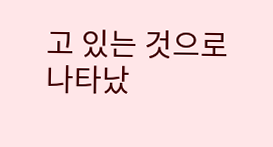고 있는 것으로 나타났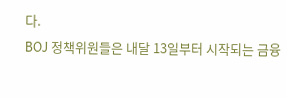다.
BOJ 정책위원들은 내달 13일부터 시작되는 금융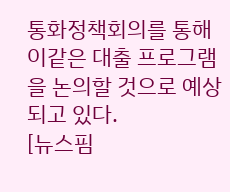통화정책회의를 통해 이같은 대출 프로그램을 논의할 것으로 예상되고 있다.
[뉴스핌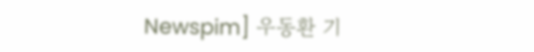Newspim] 우동환 기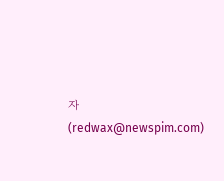자 (redwax@newspim.com)